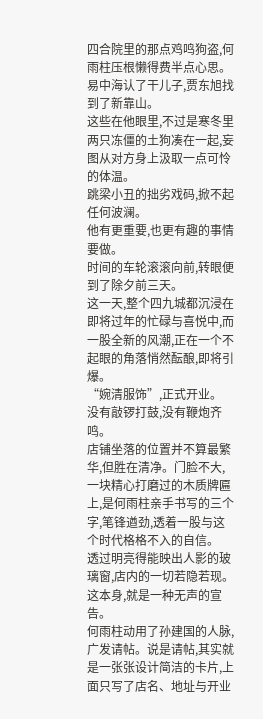四合院里的那点鸡鸣狗盗,何雨柱压根懒得费半点心思。
易中海认了干儿子,贾东旭找到了新靠山。
这些在他眼里,不过是寒冬里两只冻僵的土狗凑在一起,妄图从对方身上汲取一点可怜的体温。
跳梁小丑的拙劣戏码,掀不起任何波澜。
他有更重要,也更有趣的事情要做。
时间的车轮滚滚向前,转眼便到了除夕前三天。
这一天,整个四九城都沉浸在即将过年的忙碌与喜悦中,而一股全新的风潮,正在一个不起眼的角落悄然酝酿,即将引爆。
“婉清服饰”,正式开业。
没有敲锣打鼓,没有鞭炮齐鸣。
店铺坐落的位置并不算最繁华,但胜在清净。门脸不大,一块精心打磨过的木质牌匾上,是何雨柱亲手书写的三个字,笔锋遒劲,透着一股与这个时代格格不入的自信。
透过明亮得能映出人影的玻璃窗,店内的一切若隐若现。
这本身,就是一种无声的宣告。
何雨柱动用了孙建国的人脉,广发请帖。说是请帖,其实就是一张张设计简洁的卡片,上面只写了店名、地址与开业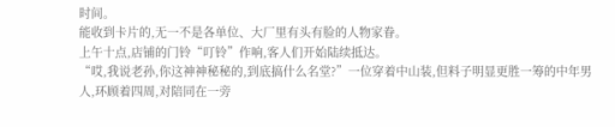时间。
能收到卡片的,无一不是各单位、大厂里有头有脸的人物家眷。
上午十点,店铺的门铃“叮铃”作响,客人们开始陆续抵达。
“哎,我说老孙,你这神神秘秘的,到底搞什么名堂?”一位穿着中山装,但料子明显更胜一筹的中年男人,环顾着四周,对陪同在一旁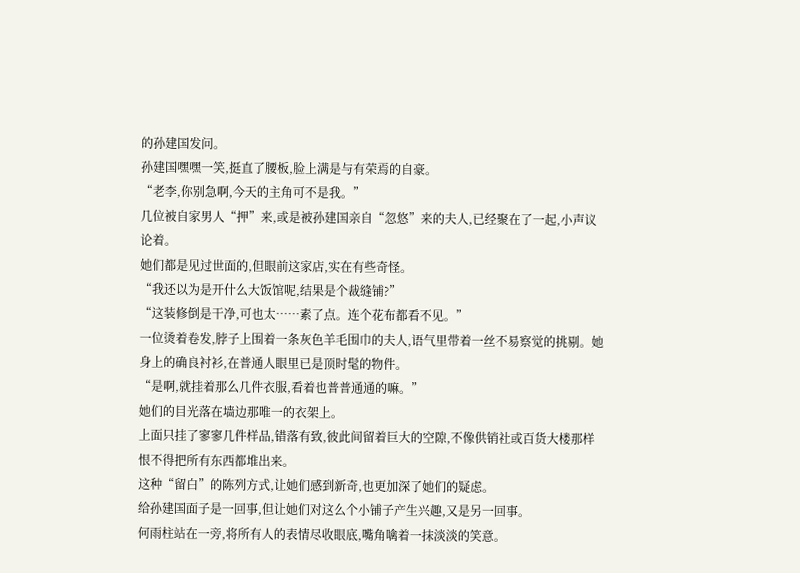的孙建国发问。
孙建国嘿嘿一笑,挺直了腰板,脸上满是与有荣焉的自豪。
“老李,你别急啊,今天的主角可不是我。”
几位被自家男人“押”来,或是被孙建国亲自“忽悠”来的夫人,已经聚在了一起,小声议论着。
她们都是见过世面的,但眼前这家店,实在有些奇怪。
“我还以为是开什么大饭馆呢,结果是个裁缝铺?”
“这装修倒是干净,可也太……素了点。连个花布都看不见。”
一位烫着卷发,脖子上围着一条灰色羊毛围巾的夫人,语气里带着一丝不易察觉的挑剔。她身上的确良衬衫,在普通人眼里已是顶时髦的物件。
“是啊,就挂着那么几件衣服,看着也普普通通的嘛。”
她们的目光落在墙边那唯一的衣架上。
上面只挂了寥寥几件样品,错落有致,彼此间留着巨大的空隙,不像供销社或百货大楼那样恨不得把所有东西都堆出来。
这种“留白”的陈列方式,让她们感到新奇,也更加深了她们的疑虑。
给孙建国面子是一回事,但让她们对这么个小铺子产生兴趣,又是另一回事。
何雨柱站在一旁,将所有人的表情尽收眼底,嘴角噙着一抹淡淡的笑意。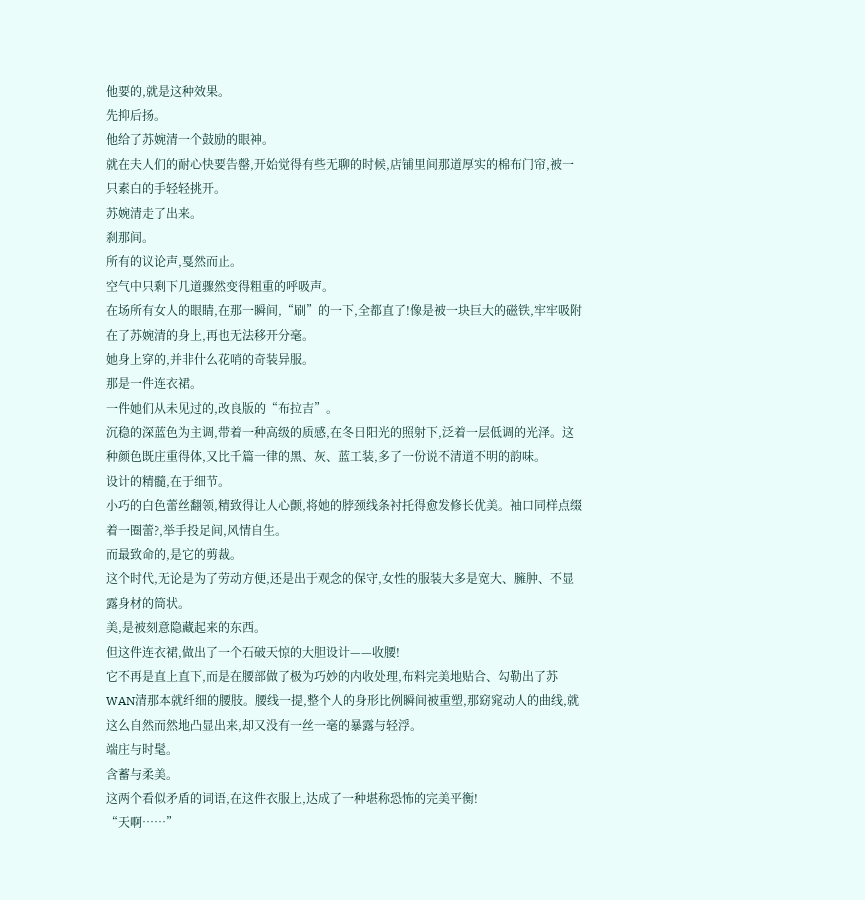他要的,就是这种效果。
先抑后扬。
他给了苏婉清一个鼓励的眼神。
就在夫人们的耐心快要告罄,开始觉得有些无聊的时候,店铺里间那道厚实的棉布门帘,被一只素白的手轻轻挑开。
苏婉清走了出来。
刹那间。
所有的议论声,戛然而止。
空气中只剩下几道骤然变得粗重的呼吸声。
在场所有女人的眼睛,在那一瞬间,“刷”的一下,全都直了!像是被一块巨大的磁铁,牢牢吸附在了苏婉清的身上,再也无法移开分毫。
她身上穿的,并非什么花哨的奇装异服。
那是一件连衣裙。
一件她们从未见过的,改良版的“布拉吉”。
沉稳的深蓝色为主调,带着一种高级的质感,在冬日阳光的照射下,泛着一层低调的光泽。这种颜色既庄重得体,又比千篇一律的黑、灰、蓝工装,多了一份说不清道不明的韵味。
设计的精髓,在于细节。
小巧的白色蕾丝翻领,精致得让人心颤,将她的脖颈线条衬托得愈发修长优美。袖口同样点缀着一圈蕾?,举手投足间,风情自生。
而最致命的,是它的剪裁。
这个时代,无论是为了劳动方便,还是出于观念的保守,女性的服装大多是宽大、臃肿、不显露身材的筒状。
美,是被刻意隐藏起来的东西。
但这件连衣裙,做出了一个石破天惊的大胆设计——收腰!
它不再是直上直下,而是在腰部做了极为巧妙的内收处理,布料完美地贴合、勾勒出了苏WAN清那本就纤细的腰肢。腰线一提,整个人的身形比例瞬间被重塑,那窈窕动人的曲线,就这么自然而然地凸显出来,却又没有一丝一毫的暴露与轻浮。
端庄与时髦。
含蓄与柔美。
这两个看似矛盾的词语,在这件衣服上,达成了一种堪称恐怖的完美平衡!
“天啊……”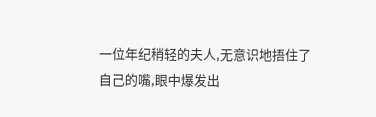一位年纪稍轻的夫人,无意识地捂住了自己的嘴,眼中爆发出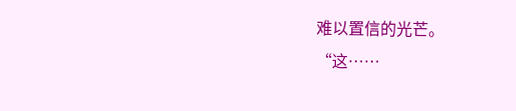难以置信的光芒。
“这……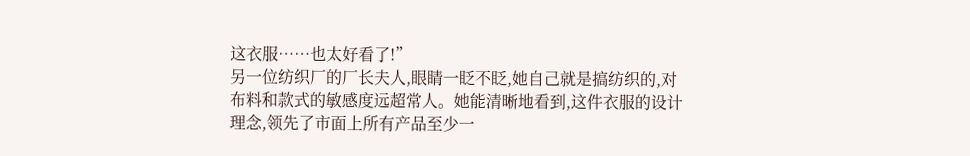这衣服……也太好看了!”
另一位纺织厂的厂长夫人,眼睛一眨不眨,她自己就是搞纺织的,对布料和款式的敏感度远超常人。她能清晰地看到,这件衣服的设计理念,领先了市面上所有产品至少一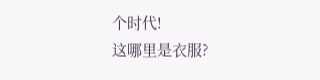个时代!
这哪里是衣服?